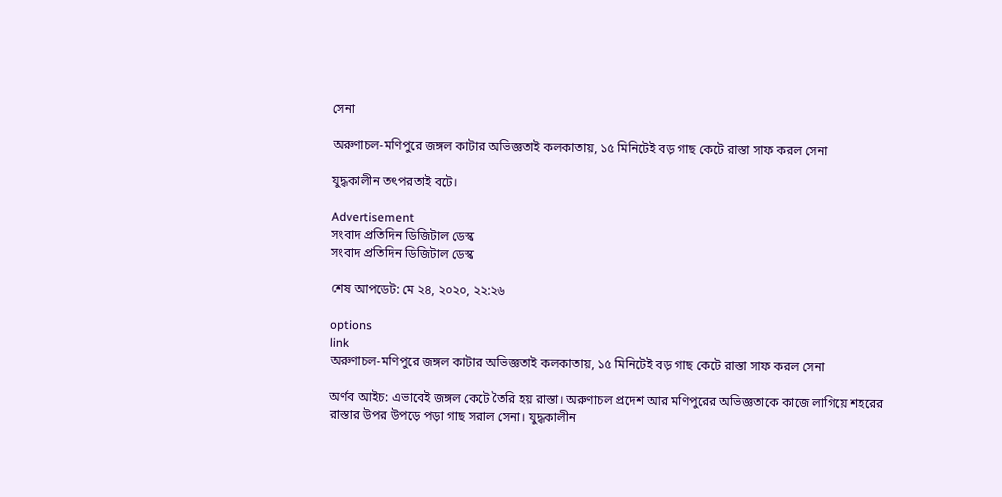সেনা

অরুণাচল-মণিপুরে জঙ্গল কাটার অভিজ্ঞতাই কলকাতায়, ১৫ মিনিটেই বড় গাছ কেটে রাস্তা সাফ করল সেনা

যুদ্ধকালীন তৎপরতাই বটে।

Advertisement
সংবাদ প্রতিদিন ডিজিটাল ডেস্ক
সংবাদ প্রতিদিন ডিজিটাল ডেস্ক

শেষ আপডেট: মে ২৪, ২০২০, ২২:২৬

options
link
অরুণাচল-মণিপুরে জঙ্গল কাটার অভিজ্ঞতাই কলকাতায়, ১৫ মিনিটেই বড় গাছ কেটে রাস্তা সাফ করল সেনা

অর্ণব আইচ: এভাবেই জঙ্গল কেটে তৈরি হয় রাস্তা। অরুণাচল প্রদেশ আর মণিপুরের অভিজ্ঞতাকে কাজে লাগিয়ে শহরের রাস্তার উপর উপড়ে পড়া গাছ সরাল সেনা। যুদ্ধকালীন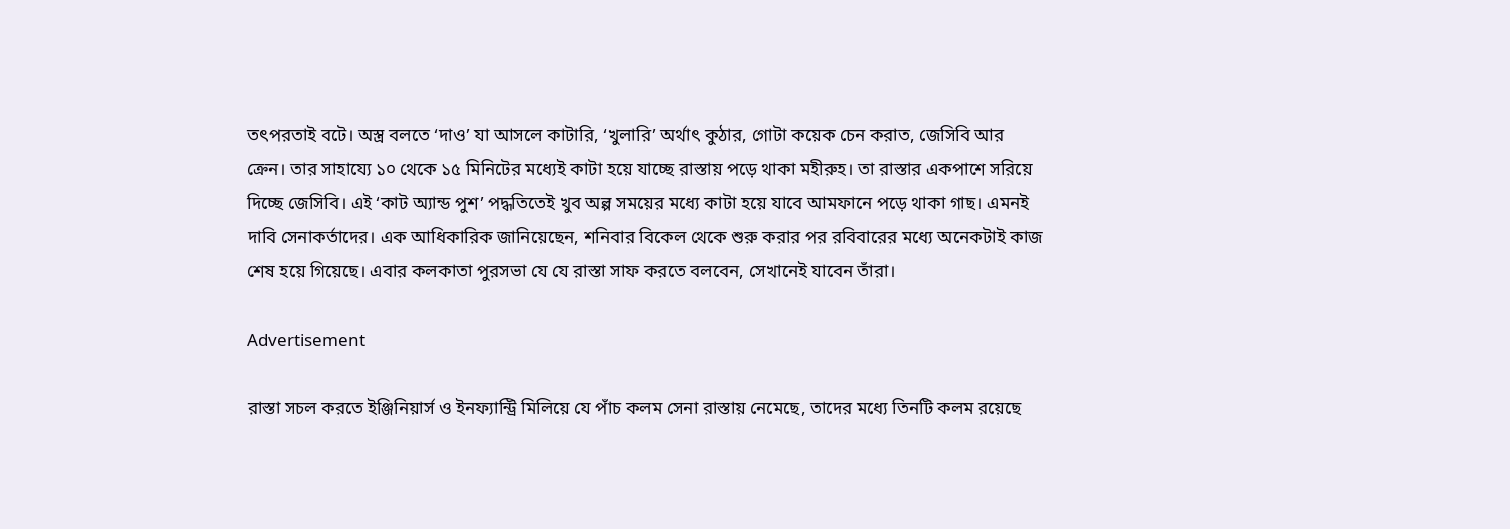তৎপরতাই বটে। অস্ত্র বলতে ‘দাও’ যা আসলে কাটারি, ‘খুলারি’ অর্থাৎ কুঠার, গোটা কয়েক চেন করাত, জেসিবি আর ক্রেন। তার সাহায্যে ১০ থেকে ১৫ মিনিটের মধ্যেই কাটা হয়ে যাচ্ছে রাস্তায় পড়ে থাকা মহীরুহ। তা রাস্তার একপাশে সরিয়ে দিচ্ছে জেসিবি। এই ‘কাট অ্যান্ড পুশ’ পদ্ধতিতেই খুব অল্প সময়ের মধ্যে কাটা হয়ে যাবে আমফানে পড়ে থাকা গাছ। এমনই দাবি সেনাকর্তাদের। এক আধিকারিক জানিয়েছেন, শনিবার বিকেল থেকে শুরু করার পর রবিবারের মধ্যে অনেকটাই কাজ শেষ হয়ে গিয়েছে। এবার কলকাতা পুরসভা যে যে রাস্তা সাফ করতে বলবেন, সেখানেই যাবেন তাঁরা।

Advertisement

রাস্তা সচল করতে ইঞ্জিনিয়ার্স ও ইনফ্যান্ট্রি মিলিয়ে যে পাঁচ কলম সেনা রাস্তায় নেমেছে, তাদের মধ্যে তিনটি কলম রয়েছে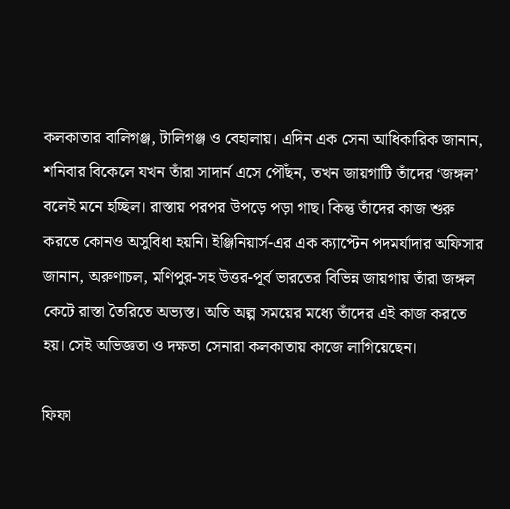কলকাতার বালিগঞ্জ, টালিগঞ্জ ও বেহালায়। এদিন এক সেনা আধিকারিক জানান, শনিবার বিকেলে যখন তাঁরা সাদার্ন এসে পৌঁছন, তখন জায়গাটি তাঁদের ‘জঙ্গল’ বলেই মনে হচ্ছিল। রাস্তায় পরপর উপড়ে পড়া গাছ। কিন্তু তাঁদের কাজ শুরু করতে কোনও অসুবিধা হয়নি। ইঞ্জিনিয়ার্স-এর এক ক্যাপ্টেন পদমর্যাদার অফিসার জানান, অরুণাচল, মণিপুর-সহ উত্তর-পূর্ব ভারতের বিভিন্ন জায়গায় তাঁরা জঙ্গল কেটে রাস্তা তৈরিতে অভ্যস্ত। অতি অল্প সময়ের মধ্যে তাঁদের এই কাজ করতে হয়। সেই অভিজ্ঞতা ও দক্ষতা সেনারা কলকাতায় কাজে লাগিয়েছেন।

ফিফা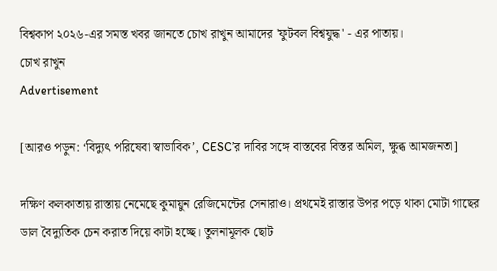বিশ্বকাপ ২০২৬-এর সমস্ত খবর জানতে চোখ রাখুন আমাদের 'ফুটবল বিশ্বযুদ্ধ' - এর পাতায়।
চোখ রাখুন
Advertisement

[আরও পড়ুন: ‘বিদ্যুৎ পরিষেবা স্বাভাবিক’, CESC’র দাবির সঙ্গে বাস্তবের বিস্তর অমিল, ক্ষুব্ধ আমজনতা]

দক্ষিণ কলকাতায় রাস্তায় নেমেছে কুমায়ুন রেজিমেন্টের সেনারাও। প্রথমেই রাস্তার উপর পড়ে থাকা মোটা গাছের ডাল বৈদ্যুতিক চেন করাত দিয়ে কাটা হচ্ছে। তুলনামূলক ছোট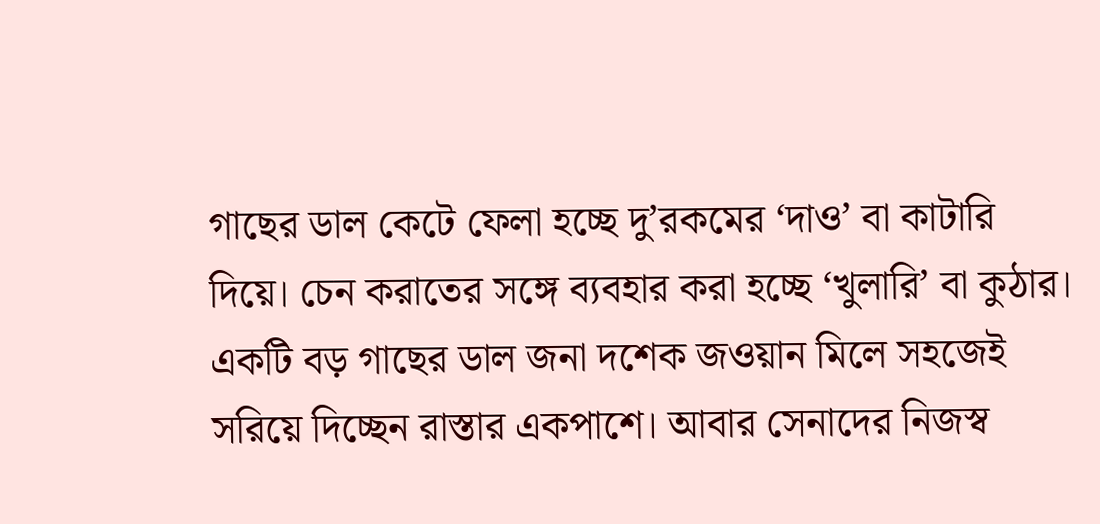গাছের ডাল কেটে ফেলা হচ্ছে দু’রকমের ‘দাও’ বা কাটারি দিয়ে। চেন করাতের সঙ্গে ব্যবহার করা হচ্ছে ‘খুলারি’ বা কুঠার। একটি বড় গাছের ডাল জনা দশেক জওয়ান মিলে সহজেই সরিয়ে দিচ্ছেন রাস্তার একপাশে। আবার সেনাদের নিজস্ব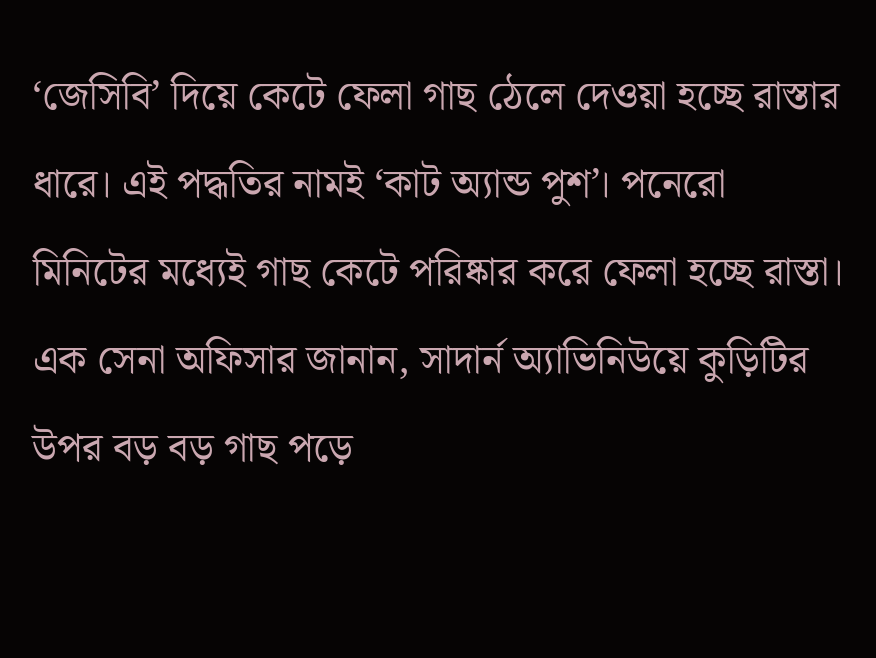‘জেসিবি’ দিয়ে কেটে ফেলা গাছ ঠেলে দেওয়া হচ্ছে রাস্তার ধারে। এই পদ্ধতির নামই ‘কাট অ্যান্ড পুশ’। পনেরো মিনিটের মধ্যেই গাছ কেটে পরিষ্কার করে ফেলা হচ্ছে রাস্তা। এক সেনা অফিসার জানান, সাদার্ন অ্যাভিনিউয়ে কুড়িটির উপর বড় বড় গাছ পড়ে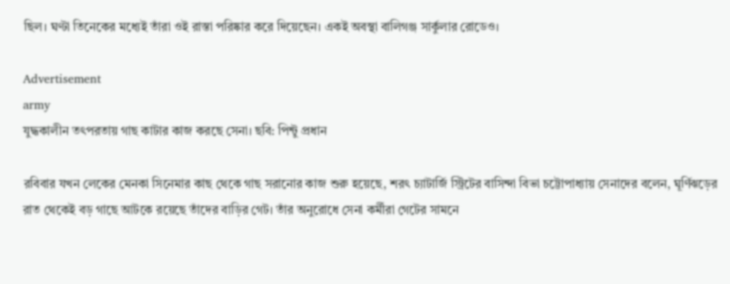ছিল। ঘণ্টা তিনেকের মধ্যেই তাঁরা ওই রাস্তা পরিষ্কার করে দিয়েছেন। একই অবস্থা বালিগঞ্জ সার্কুলার রোডেও।

Advertisement
army
যুদ্ধকালীন তৎপরতায় গাছ কাটার কাজ করছে সেনা। ছবি: পিন্টু প্রধান

রবিবার যখন লেকের মেনকা সিনেমার কাছ থেকে গাছ সরানোর কাজ শুরু হয়েছে, শরৎ চ্যাটার্জি স্ট্রিটের বাসিন্দা বিভা চট্টোপাধ্যায় সেনাদের বলেন, ঘূর্ণিঝড়ের রাত থেকেই বড় গাছে আটকে রয়েছে তাঁদের বাড়ির গেট। তাঁর অনুরোধে সেনা কর্মীরা গেটের সামনে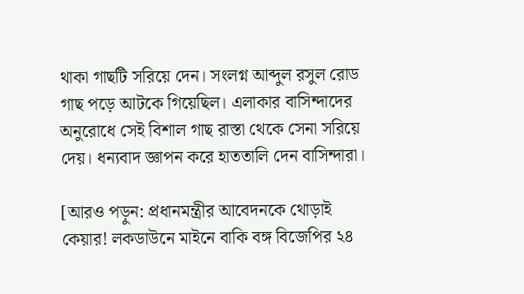থাকা গাছটি সরিয়ে দেন। সংলগ্ন আব্দুল রসুল রোড গাছ পড়ে আটকে গিয়েছিল। এলাকার বাসিন্দাদের অনুরোধে সেই বিশাল গাছ রাস্তা থেকে সেনা সরিয়ে দেয়। ধন্যবাদ জ্ঞাপন করে হাততালি দেন বাসিন্দারা।

[আরও পড়ুন: প্রধানমন্ত্রীর আবেদনকে থোড়াই কেয়ার! লকডাউনে মাইনে বাকি বঙ্গ বিজেপির ২৪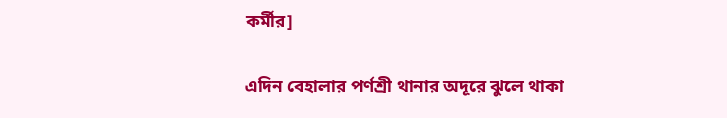কর্মীর]

এদিন বেহালার পর্ণশ্রী থানার অদূরে ঝুলে থাকা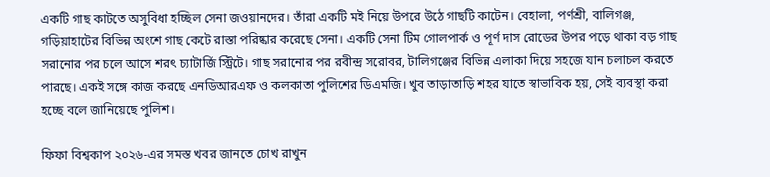একটি গাছ কাটতে অসুবিধা হচ্ছিল সেনা জওয়ানদের। তাঁরা একটি মই নিয়ে উপরে উঠে গাছটি কাটেন। বেহালা, পর্ণশ্রী, বালিগঞ্জ, গড়িয়াহাটের বিভিন্ন অংশে গাছ কেটে রাস্তা পরিষ্কার করেছে সেনা। একটি সেনা টিম গোলপার্ক ও পূর্ণ দাস রোডের উপর পড়ে থাকা বড় গাছ সরানোর পর চলে আসে শরৎ চ্যাটার্জি স্ট্রিটে। গাছ সরানোর পর রবীন্দ্র সরোবর, টালিগঞ্জের বিভিন্ন এলাকা দিয়ে সহজে যান চলাচল করতে পারছে। একই সঙ্গে কাজ করছে এনডিআরএফ ও কলকাতা পুলিশের ডিএমজি। খুব তাড়াতাড়ি শহর যাতে স্বাভাবিক হয়, সেই ব্যবস্থা করা হচ্ছে বলে জানিয়েছে পুলিশ।

ফিফা বিশ্বকাপ ২০২৬-এর সমস্ত খবর জানতে চোখ রাখুন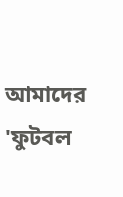আমাদের 'ফুটবল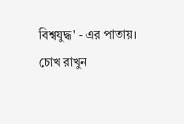বিশ্বযুদ্ধ' - এর পাতায়।
চোখ রাখুন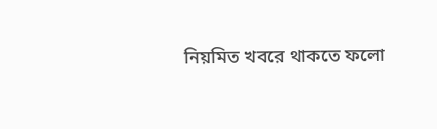নিয়মিত খবরে থাকতে ফলো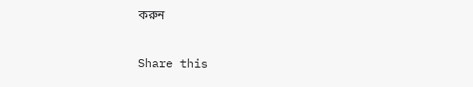করুন

Share this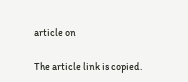article on

The article link is copied.